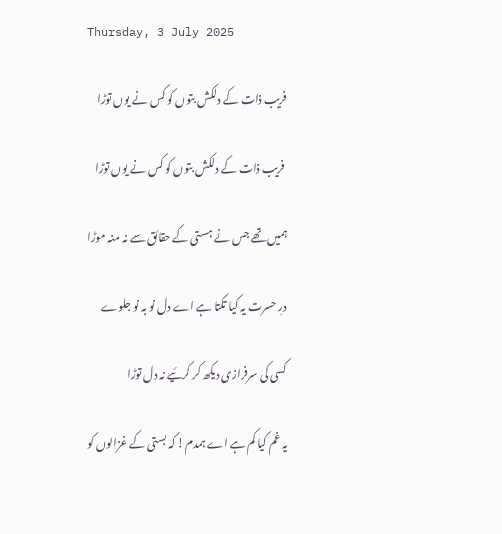Thursday, 3 July 2025

فریب ذات کے دلکش بتوں کو کس نے یوں توڑا

 فریب ذات کے دلکش بتوں کو کس نے یوں توڑا

ہمیں تھے جس نے ہستی کے حقائق سے نہ منہ موڑا

درِ حسرت یہ کیا تکتا ہے اے دل نو بہ نو جلوے

کسی کی سرفرازی دیکھ کر کرئیے نہ دل توڑا

یہ غم کیا کم ہے اے ہمدم! کہ بستی کے غزالوں کو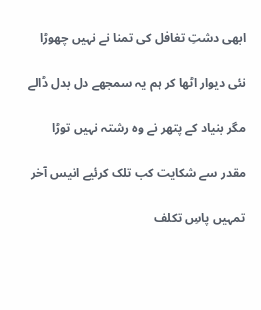ابھی دشتِ تغافل کی تمنا نے نہیں چھوڑا

نئی دیوار اٹھا کر ہم یہ سمجھے دل بدل ڈالے

مگر بنیاد کے پتھر نے وہ رشتہ نہیں توڑا

مقدر سے شکایت کب تلک کرئیے انیس آخر

تمہیں پاسِ تکلف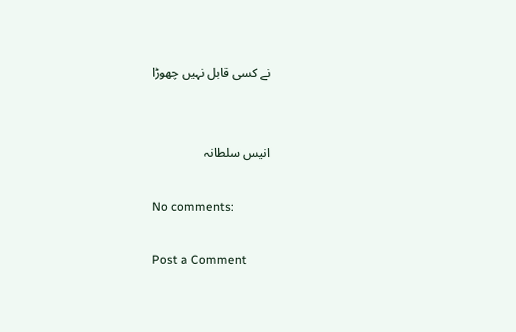نے کسی قابل نہیں چھوڑا


انیس سلطانہ

No comments:

Post a Comment